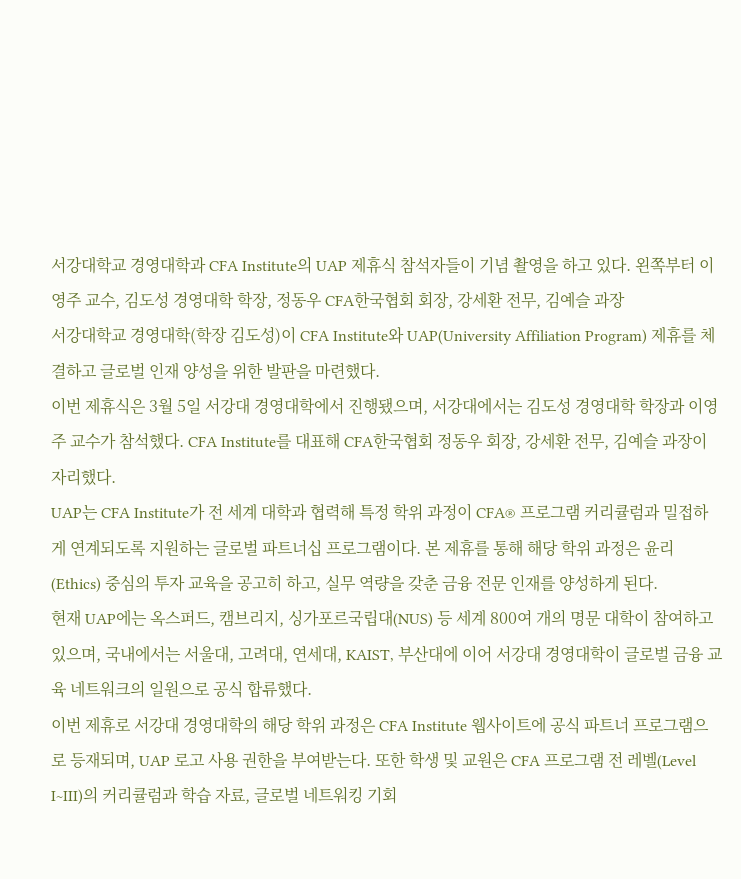서강대학교 경영대학과 CFA Institute의 UAP 제휴식 참석자들이 기념 촬영을 하고 있다. 왼쪽부터 이영주 교수, 김도성 경영대학 학장, 정동우 CFA한국협회 회장, 강세환 전무, 김예슬 과장
서강대학교 경영대학(학장 김도성)이 CFA Institute와 UAP(University Affiliation Program) 제휴를 체결하고 글로벌 인재 양성을 위한 발판을 마련했다.
이번 제휴식은 3월 5일 서강대 경영대학에서 진행됐으며, 서강대에서는 김도성 경영대학 학장과 이영주 교수가 참석했다. CFA Institute를 대표해 CFA한국협회 정동우 회장, 강세환 전무, 김예슬 과장이 자리했다.
UAP는 CFA Institute가 전 세계 대학과 협력해 특정 학위 과정이 CFA® 프로그램 커리큘럼과 밀접하게 연계되도록 지원하는 글로벌 파트너십 프로그램이다. 본 제휴를 통해 해당 학위 과정은 윤리(Ethics) 중심의 투자 교육을 공고히 하고, 실무 역량을 갖춘 금융 전문 인재를 양성하게 된다.
현재 UAP에는 옥스퍼드, 캠브리지, 싱가포르국립대(NUS) 등 세계 800여 개의 명문 대학이 참여하고 있으며, 국내에서는 서울대, 고려대, 연세대, KAIST, 부산대에 이어 서강대 경영대학이 글로벌 금융 교육 네트워크의 일원으로 공식 합류했다.
이번 제휴로 서강대 경영대학의 해당 학위 과정은 CFA Institute 웹사이트에 공식 파트너 프로그램으로 등재되며, UAP 로고 사용 권한을 부여받는다. 또한 학생 및 교원은 CFA 프로그램 전 레벨(Level I~III)의 커리큘럼과 학습 자료, 글로벌 네트워킹 기회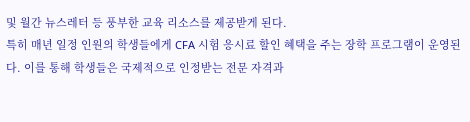및 월간 뉴스레터 등 풍부한 교육 리소스를 제공받게 된다.
특히 매년 일정 인원의 학생들에게 CFA 시험 응시료 할인 혜택을 주는 장학 프로그램이 운영된다. 이를 통해 학생들은 국제적으로 인정받는 전문 자격과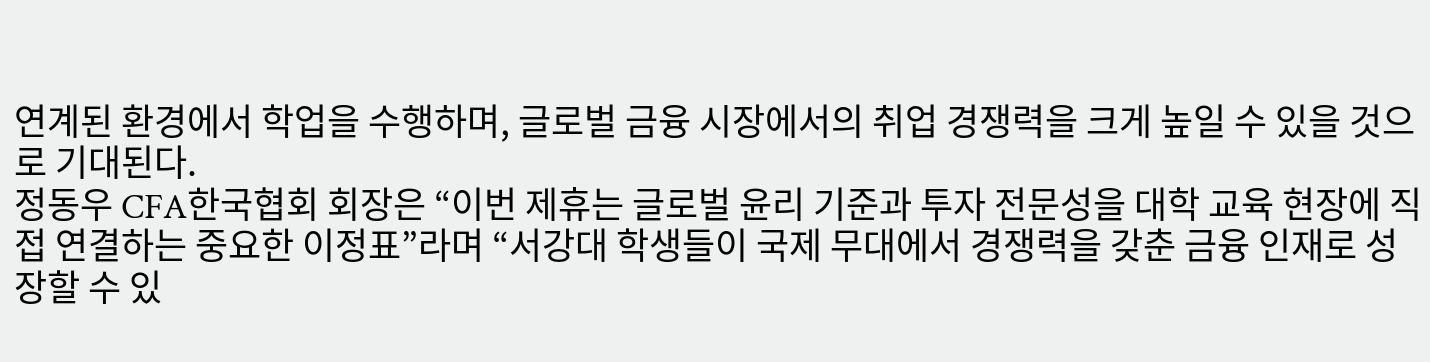연계된 환경에서 학업을 수행하며, 글로벌 금융 시장에서의 취업 경쟁력을 크게 높일 수 있을 것으로 기대된다.
정동우 CFA한국협회 회장은 “이번 제휴는 글로벌 윤리 기준과 투자 전문성을 대학 교육 현장에 직접 연결하는 중요한 이정표”라며 “서강대 학생들이 국제 무대에서 경쟁력을 갖춘 금융 인재로 성장할 수 있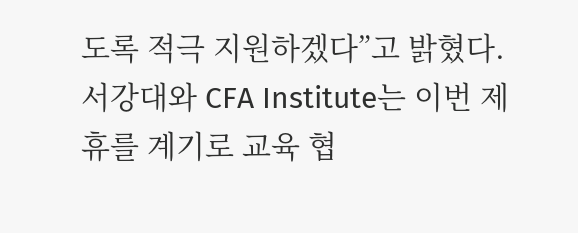도록 적극 지원하겠다”고 밝혔다.
서강대와 CFA Institute는 이번 제휴를 계기로 교육 협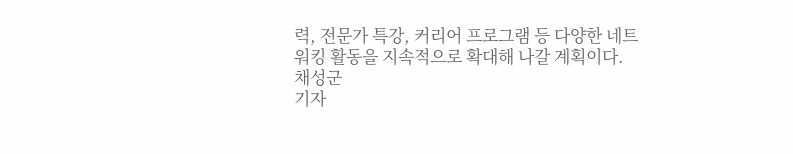력, 전문가 특강, 커리어 프로그램 등 다양한 네트워킹 활동을 지속적으로 확대해 나갈 계획이다.
채성군
기자